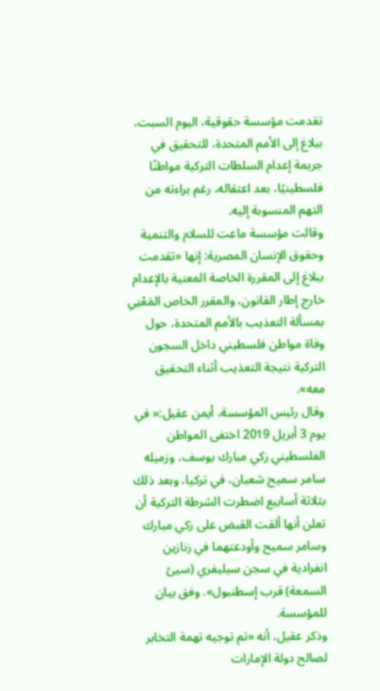تقدمت مؤسسة حقوقية، اليوم السبت، ببلاغ إلى الأمم المتحدة، للتحقيق في جريمة إعدام السلطات التركية مواطنًا فلسطينيًا، بعد اعتقاله، رغم براءته من التهم المنسوبة إليه.
وقالت مؤسسة ماعت للسلام والتنمية وحقوق الإنسان المصرية: إنها «تقدمت ببلاغ إلى المقررة الخاصة المعنية بالإعدام خارج إطار القانون، والمقرر الخاص المَعْنِي بمسألة التعذيب بالأمم المتحدة، حول وفاة مواطن فلسطيني داخل السجون التركية نتيجة التعذيب أثناء التحقيق معه».
وقال رئيس المؤسسة، أيمن عقيل:« في يوم 3 أبريل 2019 اختفى المواطن الفلسطيني زكي مبارك يوسف، وزميله سامر سميح شعبان، في تركيا، وبعد ذلك بثلاثة أسابيع اضطرت الشرطة التركية أن تعلن أنها ألقت القبض على زكي مبارك وسامر سميح وأودعتهما في زنازين انفرادية في سجن سيليفري (سيئ السمعة) قرب إسطنبول». وفق بيان للمؤسسة.
وذكر عقيل، أنه «تم توجيه تهمة التخابر لصالح دولة الإمارات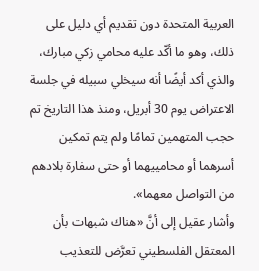العربية المتحدة دون تقديم أي دليل على ذلك، وهو ما أكّد عليه محامي زكي مبارك، والذي أكد أيضًا أنه سيخلي سبيله في جلسة الاعتراض يوم 30 أبريل، ومنذ هذا التاريخ تم حجب المتهمين تمامًا ولم يتم تمكين أسرهما أو محامييهما أو حتى سفارة بلادهم من التواصل معهما».
وأشار عقيل إلى أنَّ «هناك شبهات بأن المعتقل الفلسطيني تعرَّض للتعذيب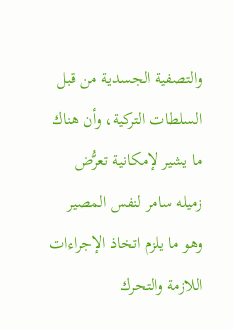والتصفية الجسدية من قبل السلطات التركية، وأن هناك ما يشير لإمكانية تعرُّض زميله سامر لنفس المصير وهو ما يلزم اتخاذ الإجراءات اللازمة والتحرك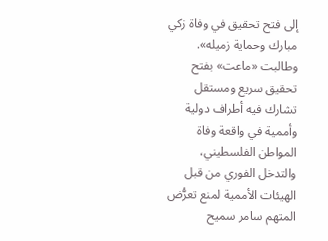إلى فتح تحقيق في وفاة زكي مبارك وحماية زميله».
وطالبت «ماعت» بفتح تحقيق سريع ومستقل تشارك فيه أطراف دولية وأممية في واقعة وفاة المواطن الفلسطيني، والتدخل الفوري من قبل الهيئات الأممية لمنع تعرُّض المتهم سامر سميح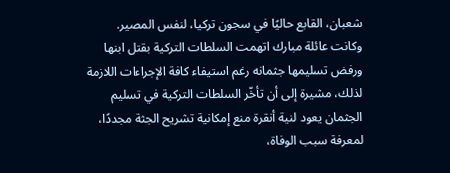شعبان، القابع حاليًا في سجون تركيا، لنفس المصير.
وكانت عائلة مبارك اتهمت السلطات التركية بقتل ابنها ورفض تسليمها جثمانه رغم استيفاء كافة الإجراءات اللازمة لذلك، مشيرة إلى أن تأخّر السلطات التركية في تسليم الجثمان يعود لنية أنقرة منع إمكانية تشريح الجثة مجددًا، لمعرفة سبب الوفاة،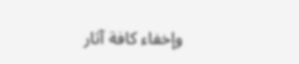وإخفاء كافة آثار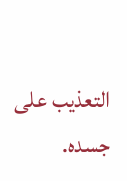التعذيب على جسده.